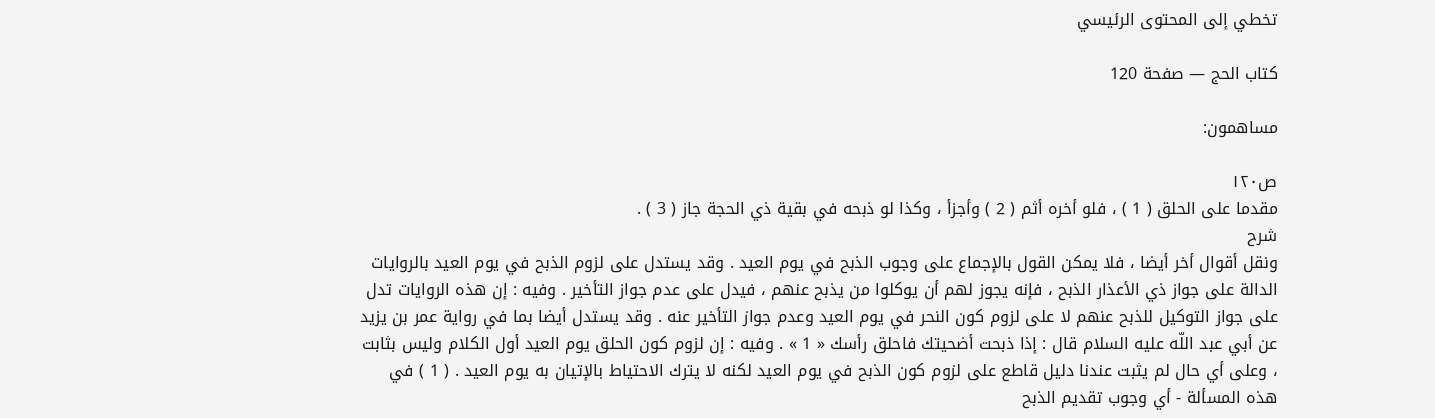تخطي إلى المحتوى الرئيسي

كتاب الحج — صفحة 120

مساهمون:

ص١٢٠
مقدما على الحلق ( 1 ) ، فلو أخره أثم ( 2 ) وأجزأ ، وكذا لو ذبحه في بقية ذي الحجة جاز ( 3 ) .
شرح
ونقل أقوال أخر أيضا ، فلا يمكن القول بالإجماع على وجوب الذبح في يوم العيد . وقد يستدل على لزوم الذبح في يوم العيد بالروايات الدالة على جواز ذي الأعذار الذبح ، فإنه يجوز لهم أن يوكلوا من يذبح عنهم ، فيدل على عدم جواز التأخير . وفيه : إن هذه الروايات تدل على جواز التوكيل للذبح عنهم لا على لزوم كون النحر في يوم العيد وعدم جواز التأخير عنه . وقد يستدل أيضا بما في رواية عمر بن يزيد عن أبي عبد اللّه عليه السلام قال : إذا ذبحت أضحيتك فاحلق رأسك « 1 » . وفيه : إن لزوم كون الحلق يوم العيد أول الكلام وليس بثابت ، وعلى أي حال لم يثبت عندنا دليل قاطع على لزوم كون الذبح في يوم العيد لكنه لا يترك الاحتياط بالإتيان به يوم العيد . ( 1 ) في هذه المسألة - أي وجوب تقديم الذبح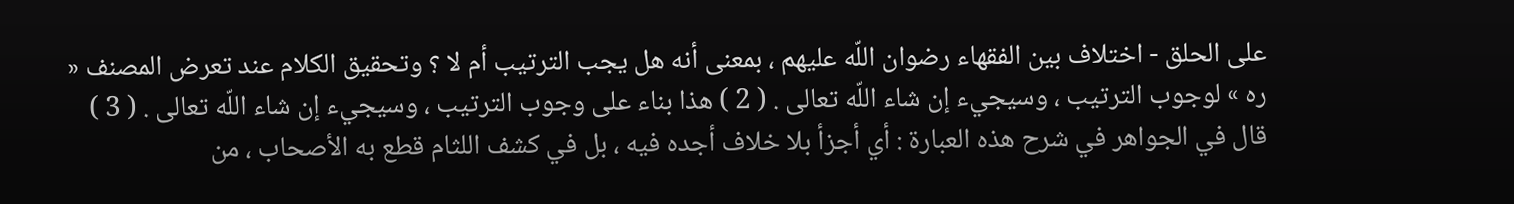على الحلق - اختلاف بين الفقهاء رضوان اللّه عليهم ، بمعنى أنه هل يجب الترتيب أم لا ؟ وتحقيق الكلام عند تعرض المصنف « ره » لوجوب الترتيب ، وسيجيء إن شاء اللّه تعالى . ( 2 ) هذا بناء على وجوب الترتيب ، وسيجيء إن شاء اللّه تعالى . ( 3 ) قال في الجواهر في شرح هذه العبارة : أي أجزأ بلا خلاف أجده فيه ، بل في كشف اللثام قطع به الأصحاب ، من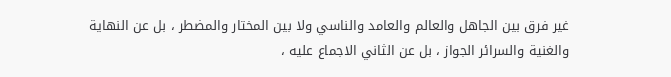غير فرق بين الجاهل والعالم والعامد والناسي ولا بين المختار والمضطر ، بل عن النهاية والغنية والسرائر الجواز ، بل عن الثاني الاجماع عليه ،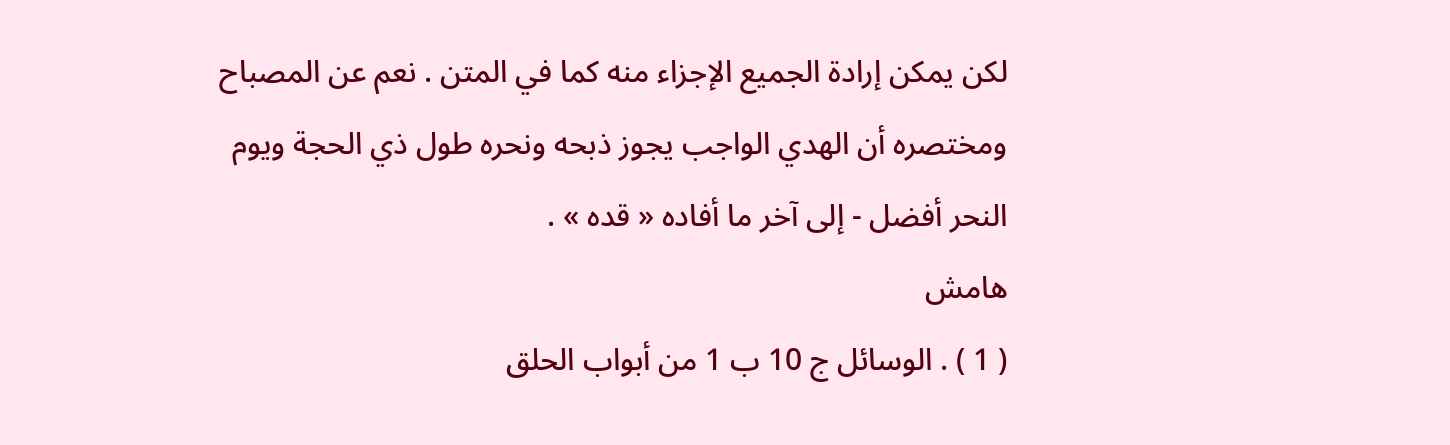لكن يمكن إرادة الجميع الإجزاء منه كما في المتن . نعم عن المصباح ومختصره أن الهدي الواجب يجوز ذبحه ونحره طول ذي الحجة ويوم النحر أفضل - إلى آخر ما أفاده « قده » .
هامش
( 1 ) . الوسائل ج 10 ب 1 من أبواب الحلق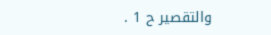والتقصير ح 1 .